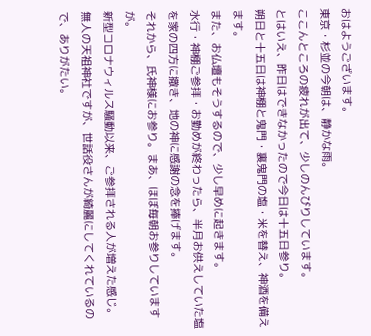おはようございます。
東京・杉並の今朝は、静かな雨。
ここんところの疲れが出て、少しのんびりしています。
とはいえ、昨日はできなかったので今日は十五日参り。
朔日と十五日は神棚と鬼門・裏鬼門の塩・米を替え、神酒を備えます。
また、お仏壇もそうするので、少し早めに起きます。
水行・神棚ご参拝・お勤めが終わったら、半月お供えしていた塩を家の四方に撒き、地の神に感謝の念を捧げます。
それから、氏神様にお参り。まあ、ほぼ毎朝お参りしていますが。
新型コロナウィルス騒動以来、ご参拝される人が増えた感じ。
無人の天祖神社ですが、世話役さんが綺麗にしてくれているので、ありがたい。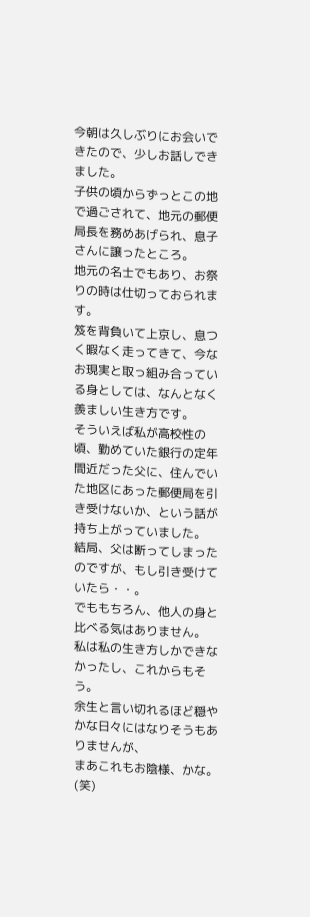今朝は久しぶりにお会いできたので、少しお話しできました。
子供の頃からずっとこの地で過ごされて、地元の郵便局長を務めあげられ、息子さんに譲ったところ。
地元の名士でもあり、お祭りの時は仕切っておられます。
笈を背負いて上京し、息つく暇なく走ってきて、今なお現実と取っ組み合っている身としては、なんとなく羨ましい生き方です。
そういえば私が高校性の頃、勤めていた銀行の定年間近だった父に、住んでいた地区にあった郵便局を引き受けないか、という話が持ち上がっていました。
結局、父は断ってしまったのですが、もし引き受けていたら・・。
でももちろん、他人の身と比べる気はありません。
私は私の生き方しかできなかったし、これからもそう。
余生と言い切れるほど穏やかな日々にはなりそうもありませんが、
まあこれもお陰様、かな。(笑)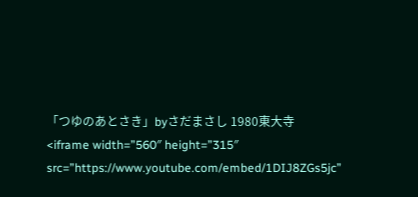「つゆのあとさき」byさだまさし 1980東大寺
<iframe width=”560″ height=”315″ src=”https://www.youtube.com/embed/1DIJ8ZGs5jc”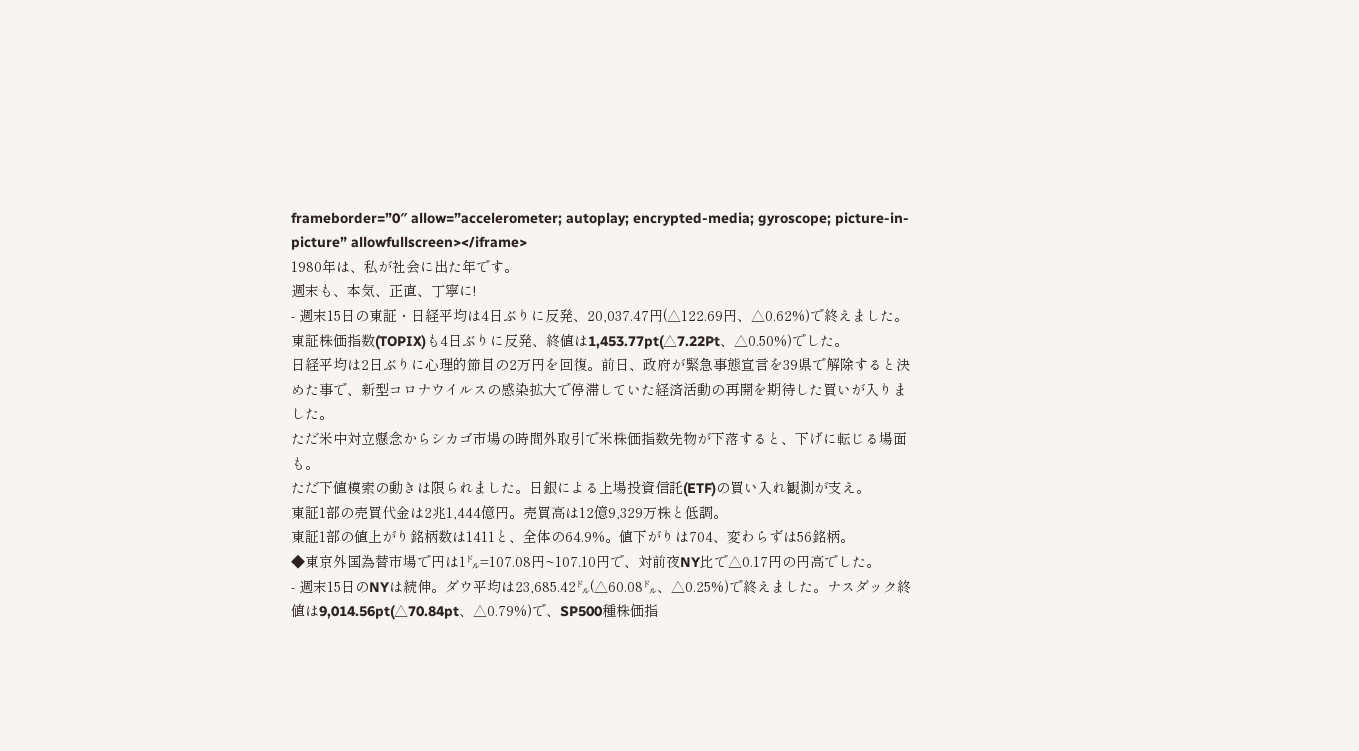frameborder=”0″ allow=”accelerometer; autoplay; encrypted-media; gyroscope; picture-in-picture” allowfullscreen></iframe>
1980年は、私が社会に出た年です。
週末も、本気、正直、丁寧に!
- 週末15日の東証・日経平均は4日ぶりに反発、20,037.47円(△122.69円、△0.62%)で終えました。東証株価指数(TOPIX)も4日ぶりに反発、終値は1,453.77pt(△7.22Pt、△0.50%)でした。
日経平均は2日ぶりに心理的節目の2万円を回復。前日、政府が緊急事態宣言を39県で解除すると決めた事で、新型コロナウイルスの感染拡大で停滞していた経済活動の再開を期待した買いが入りました。
ただ米中対立懸念からシカゴ市場の時間外取引で米株価指数先物が下落すると、下げに転じる場面も。
ただ下値模索の動きは限られました。日銀による上場投資信託(ETF)の買い入れ観測が支え。
東証1部の売買代金は2兆1,444億円。売買高は12億9,329万株と低調。
東証1部の値上がり銘柄数は1411と、全体の64.9%。値下がりは704、変わらずは56銘柄。
◆東京外国為替市場で円は1㌦=107.08円~107.10円で、対前夜NY比で△0.17円の円高でした。
- 週末15日のNYは続伸。ダウ平均は23,685.42㌦(△60.08㌦、△0.25%)で終えました。ナスダック終値は9,014.56pt(△70.84pt、△0.79%)で、SP500種株価指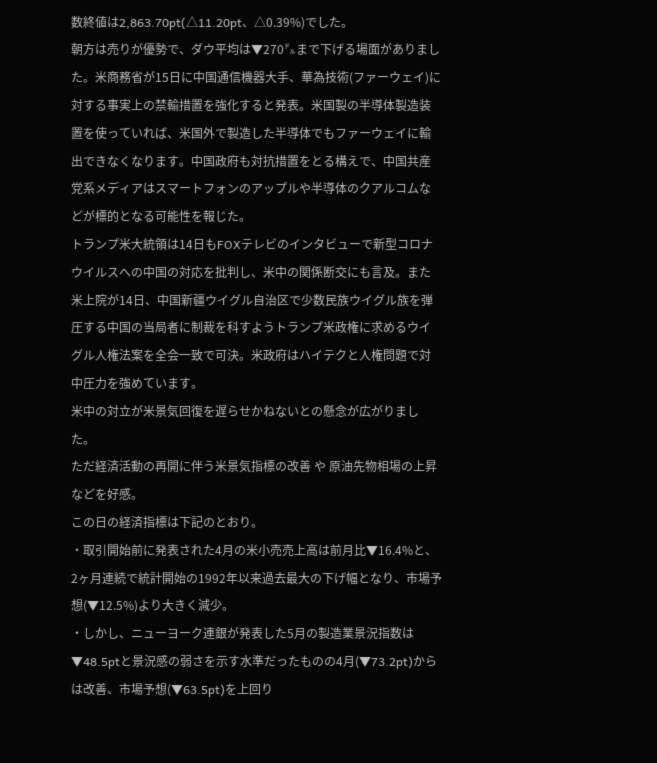数終値は2,863.70pt(△11.20pt、△0.39%)でした。
朝方は売りが優勢で、ダウ平均は▼270㌦まで下げる場面がありました。米商務省が15日に中国通信機器大手、華為技術(ファーウェイ)に対する事実上の禁輸措置を強化すると発表。米国製の半導体製造装置を使っていれば、米国外で製造した半導体でもファーウェイに輸出できなくなります。中国政府も対抗措置をとる構えで、中国共産党系メディアはスマートフォンのアップルや半導体のクアルコムなどが標的となる可能性を報じた。
トランプ米大統領は14日もFOXテレビのインタビューで新型コロナウイルスへの中国の対応を批判し、米中の関係断交にも言及。また米上院が14日、中国新疆ウイグル自治区で少数民族ウイグル族を弾圧する中国の当局者に制裁を科すようトランプ米政権に求めるウイグル人権法案を全会一致で可決。米政府はハイテクと人権問題で対中圧力を強めています。
米中の対立が米景気回復を遅らせかねないとの懸念が広がりました。
ただ経済活動の再開に伴う米景気指標の改善 や 原油先物相場の上昇などを好感。
この日の経済指標は下記のとおり。
・取引開始前に発表された4月の米小売売上高は前月比▼16.4%と、2ヶ月連続で統計開始の1992年以来過去最大の下げ幅となり、市場予想(▼12.5%)より大きく減少。
・しかし、ニューヨーク連銀が発表した5月の製造業景況指数は▼48.5ptと景況感の弱さを示す水準だったものの4月(▼73.2pt)からは改善、市場予想(▼63.5pt)を上回り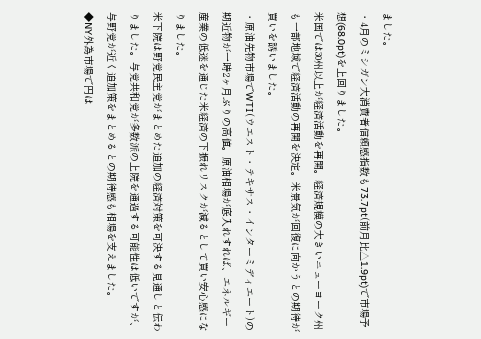ました。
・4月のミシガン大消費者信頼感指数も73.7pt(前月比△1.9pt)で市場予想(68.0pt)を上回りました。
米国では30州以上が経済活動を再開。経済規模の大きいニューヨーク州も一部地域で経済活動の再開を決定。米景気が回復に向かうとの期待が買いを誘いました。
・原油先物市場でWTI(ウエスト・テキサス・インターミディエート)の期近物が一時2ヶ月ぶりの高値。原油相場が底入れすれば、エネルギー産業の低迷を通じた米経済の下振れリスクが減るとして買い安心感になりました。
米下院は野党民主党がまとめた追加の経済対策を可決する見通しと伝わりました。与党共和党が多数派の上院を通過する可能性は低いですが、与野党が近く追加策をまとめるとの期待感も相場を支えました。
◆NY外為市場で円は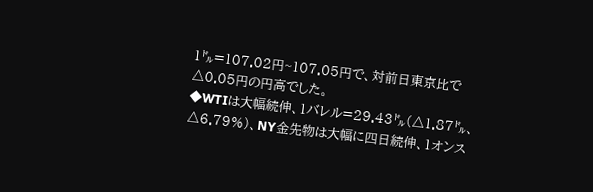1㌦=107.02円~107.05円で、対前日東京比で△0.05円の円高でした。
◆WTIは大幅続伸、1バレル=29.43㌦(△1.87㌦、△6.79%)、NY金先物は大幅に四日続伸、1オンス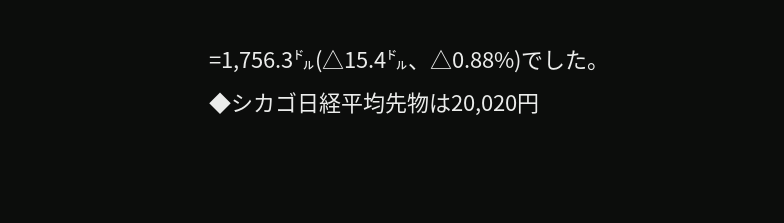=1,756.3㌦(△15.4㌦、△0.88%)でした。
◆シカゴ日経平均先物は20,020円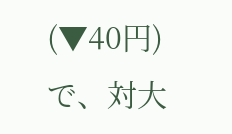(▼40円)で、対大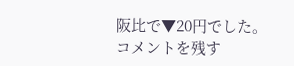阪比で▼20円でした。
コメントを残す